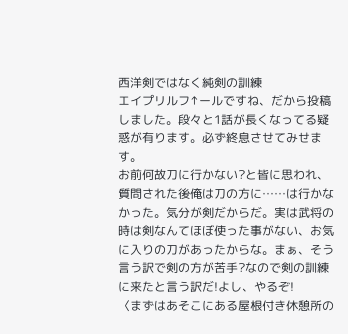西洋剣ではなく純剣の訓練
エイプリルフ↑ールですね、だから投稿しました。段々と1話が長くなってる疑惑が有ります。必ず終息させてみせます。
お前何故刀に行かない?と皆に思われ、質問された後俺は刀の方に……は行かなかった。気分が剣だからだ。実は武将の時は剣なんてほぼ使った事がない、お気に入りの刀があったからな。まぁ、そう言う訳で剣の方が苦手?なので剣の訓練に来たと言う訳だ!よし、やるぞ!
〈まずはあそこにある屋根付き休憩所の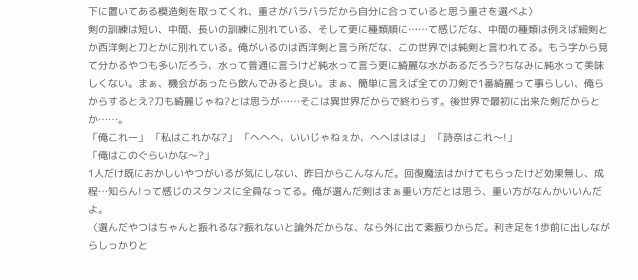下に置いてある模造剣を取ってくれ、重さがバラバラだから自分に合っていると思う重さを選べよ〉
剣の訓練は短い、中間、長いの訓練に別れている、そして更に種類順に……て感じだな、中間の種類は例えば細剣とか西洋剣と刀とかに別れている。俺がいるのは西洋剣と言う所だな、この世界では純剣と言われてる。もう字から見て分かるやつも多いだろう、水って普通に言うけど純水って言う更に綺麗な水があるだろう?ちなみに純水って美味しくない。まぁ、機会があったら飲んでみると良い。まぁ、簡単に言えば全ての刀剣で1番綺麗って事らしい、俺らからするとえ?刀も綺麗じゃね?とは思うが……そこは異世界だからで終わらす。後世界で最初に出来た剣だからとか……。
「俺これー」 「私はこれかな?」 「へへへ、いいじゃねぇか、へへははは」 「詩奈はこれ〜!」
「俺はこのぐらいかな〜?」
1人だけ既におかしいやつがいるが気にしない、昨日からこんなんだ。回復魔法はかけてもらったけど効果無し、成程…知らん!って感じのスタンスに全員なってる。俺が選んだ剣はまぁ重い方だとは思う、重い方がなんかいいんだよ。
〈選んだやつはちゃんと振れるな?振れないと論外だからな、なら外に出て素振りからだ。利き足を1歩前に出しながらしっかりと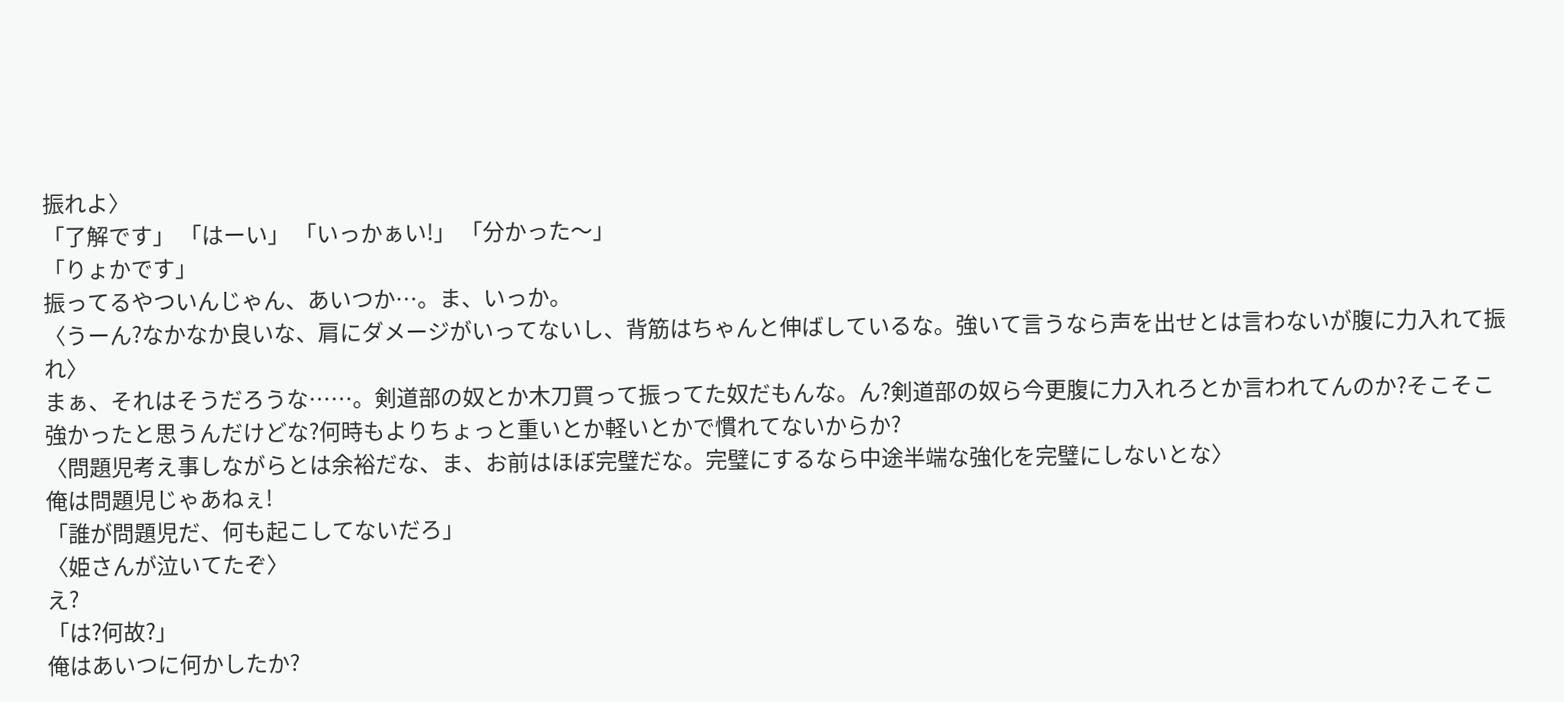振れよ〉
「了解です」 「はーい」 「いっかぁい!」 「分かった〜」
「りょかです」
振ってるやついんじゃん、あいつか…。ま、いっか。
〈うーん?なかなか良いな、肩にダメージがいってないし、背筋はちゃんと伸ばしているな。強いて言うなら声を出せとは言わないが腹に力入れて振れ〉
まぁ、それはそうだろうな……。剣道部の奴とか木刀買って振ってた奴だもんな。ん?剣道部の奴ら今更腹に力入れろとか言われてんのか?そこそこ強かったと思うんだけどな?何時もよりちょっと重いとか軽いとかで慣れてないからか?
〈問題児考え事しながらとは余裕だな、ま、お前はほぼ完璧だな。完璧にするなら中途半端な強化を完璧にしないとな〉
俺は問題児じゃあねぇ!
「誰が問題児だ、何も起こしてないだろ」
〈姫さんが泣いてたぞ〉
え?
「は?何故?」
俺はあいつに何かしたか?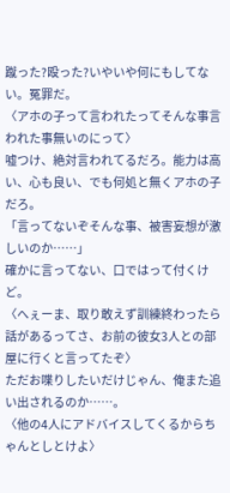蹴った?殴った?いやいや何にもしてない。冤罪だ。
〈アホの子って言われたってそんな事言われた事無いのにって〉
嘘つけ、絶対言われてるだろ。能力は高い、心も良い、でも何処と無くアホの子だろ。
「言ってないぞそんな事、被害妄想が激しいのか……」
確かに言ってない、口ではって付くけど。
〈へぇーま、取り敢えず訓練終わったら話があるってさ、お前の彼女3人との部屋に行くと言ってたぞ〉
ただお喋りしたいだけじゃん、俺また追い出されるのか……。
〈他の4人にアドバイスしてくるからちゃんとしとけよ〉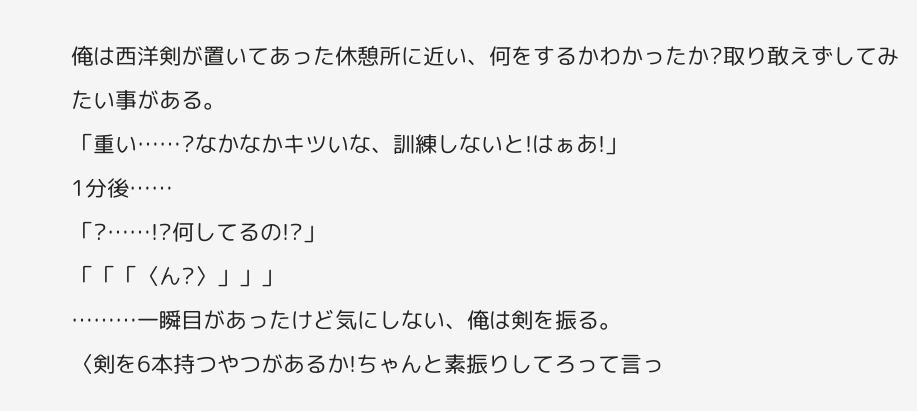俺は西洋剣が置いてあった休憩所に近い、何をするかわかったか?取り敢えずしてみたい事がある。
「重い……?なかなかキツいな、訓練しないと!はぁあ!」
1分後……
「?……!?何してるの!?」
「「「〈ん?〉」」」
………一瞬目があったけど気にしない、俺は剣を振る。
〈剣を6本持つやつがあるか!ちゃんと素振りしてろって言っ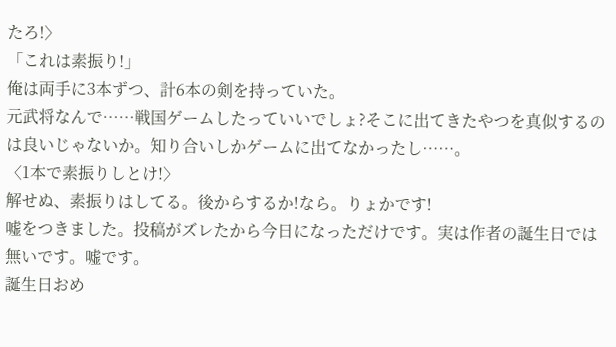たろ!〉
「これは素振り!」
俺は両手に3本ずつ、計6本の剣を持っていた。
元武将なんで……戦国ゲームしたっていいでしょ?そこに出てきたやつを真似するのは良いじゃないか。知り合いしかゲームに出てなかったし……。
〈1本で素振りしとけ!〉
解せぬ、素振りはしてる。後からするか!なら。りょかです!
嘘をつきました。投稿がズレたから今日になっただけです。実は作者の誕生日では無いです。嘘です。
誕生日おめ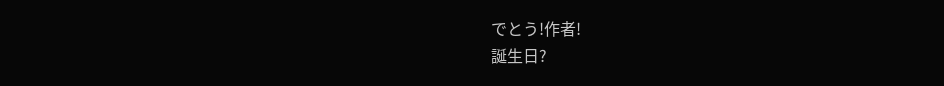でとう!作者!
誕生日?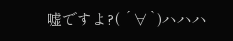嘘ですよ?( ´∀`)ハハハ